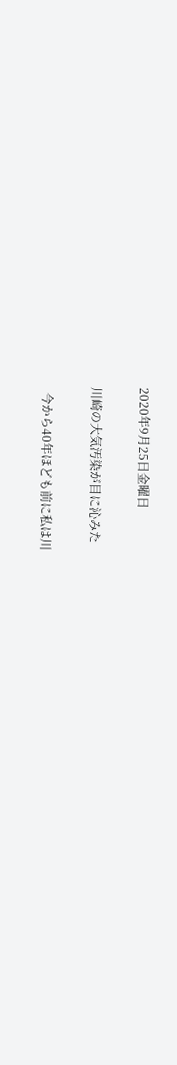2020年9月25日金曜日

川崎の大気汚染が目に沁みた

  今から40年ほども前に私は川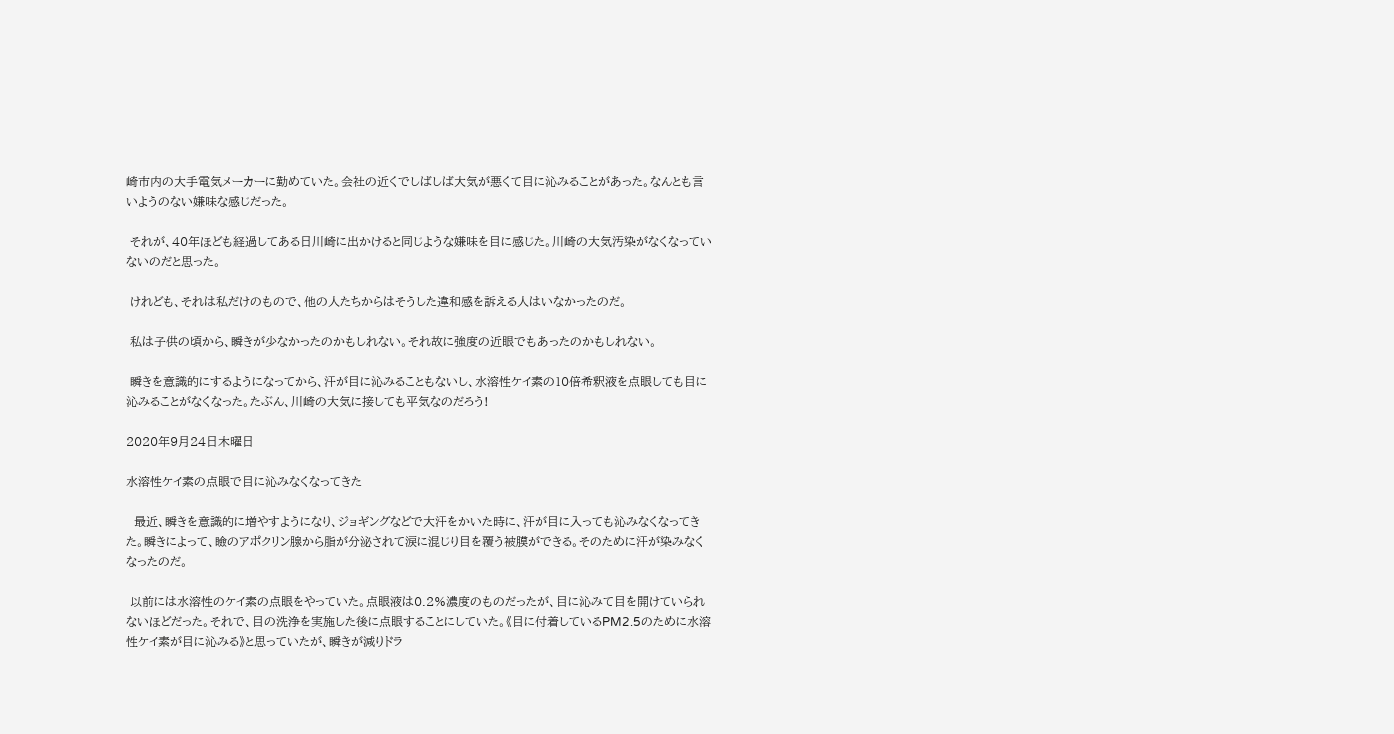崎市内の大手電気メーカーに勤めていた。会社の近くでしばしば大気が悪くて目に沁みることがあった。なんとも言いようのない嫌味な感じだった。

 それが、40年ほども経過してある日川崎に出かけると同じような嫌味を目に感じた。川崎の大気汚染がなくなっていないのだと思った。

 けれども、それは私だけのもので、他の人たちからはそうした違和感を訴える人はいなかったのだ。

 私は子供の頃から、瞬きが少なかったのかもしれない。それ故に強度の近眼でもあったのかもしれない。

 瞬きを意識的にするようになってから、汗が目に沁みることもないし、水溶性ケイ素の10倍希釈液を点眼しても目に沁みることがなくなった。たぶん、川崎の大気に接しても平気なのだろう!

2020年9月24日木曜日

水溶性ケイ素の点眼で目に沁みなくなってきた

  最近、瞬きを意識的に増やすようになり、ジョギングなどで大汗をかいた時に、汗が目に入っても沁みなくなってきた。瞬きによって、瞼のアポクリン腺から脂が分泌されて涙に混じり目を覆う被膜ができる。そのために汗が染みなくなったのだ。

 以前には水溶性のケイ素の点眼をやっていた。点眼液は0.2%濃度のものだったが、目に沁みて目を開けていられないほどだった。それで、目の洗浄を実施した後に点眼することにしていた。《目に付着しているPM2.5のために水溶性ケイ素が目に沁みる》と思っていたが、瞬きが減りドラ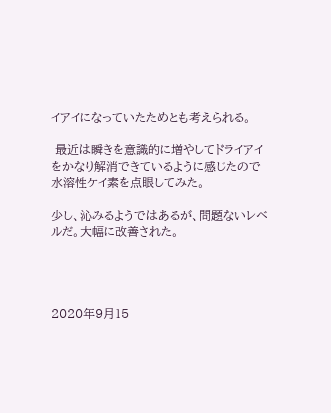イアイになっていたためとも考えられる。

 最近は瞬きを意識的に増やしてドライアイをかなり解消できているように感じたので水溶性ケイ素を点眼してみた。

少し、沁みるようではあるが、問題ないレベルだ。大幅に改善された。




2020年9月15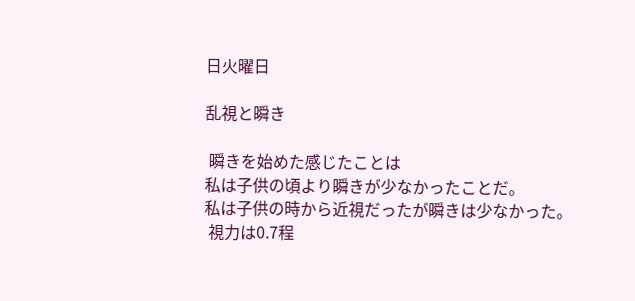日火曜日

乱視と瞬き

 瞬きを始めた感じたことは
私は子供の頃より瞬きが少なかったことだ。
私は子供の時から近視だったが瞬きは少なかった。
 視力は0.7程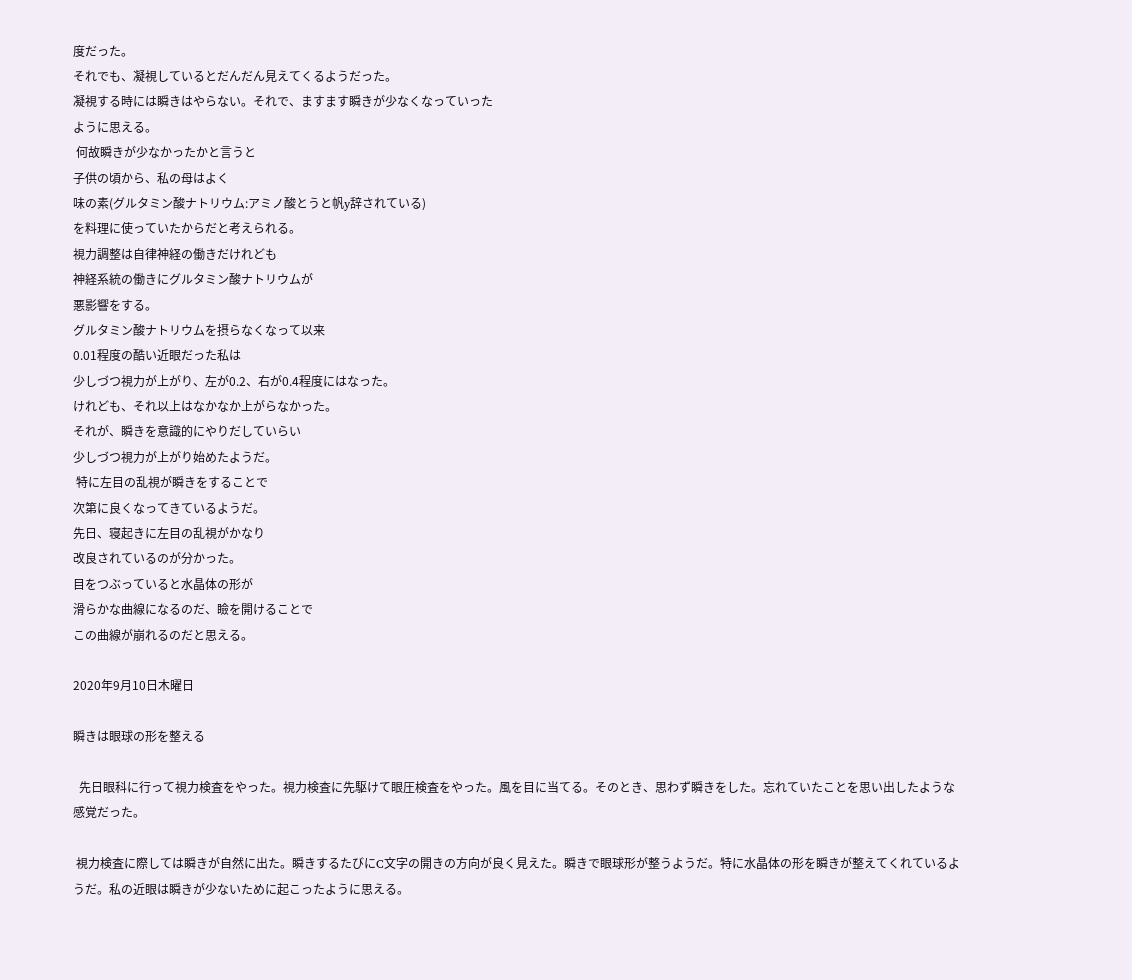度だった。
それでも、凝視しているとだんだん見えてくるようだった。
凝視する時には瞬きはやらない。それで、ますます瞬きが少なくなっていった
ように思える。
 何故瞬きが少なかったかと言うと
子供の頃から、私の母はよく
味の素(グルタミン酸ナトリウム:アミノ酸とうと帆y辞されている)
を料理に使っていたからだと考えられる。
視力調整は自律神経の働きだけれども
神経系統の働きにグルタミン酸ナトリウムが
悪影響をする。
グルタミン酸ナトリウムを摂らなくなって以来
0.01程度の酷い近眼だった私は
少しづつ視力が上がり、左が0.2、右が0.4程度にはなった。
けれども、それ以上はなかなか上がらなかった。
それが、瞬きを意識的にやりだしていらい
少しづつ視力が上がり始めたようだ。
 特に左目の乱視が瞬きをすることで
次第に良くなってきているようだ。
先日、寝起きに左目の乱視がかなり
改良されているのが分かった。
目をつぶっていると水晶体の形が
滑らかな曲線になるのだ、瞼を開けることで
この曲線が崩れるのだと思える。

2020年9月10日木曜日

瞬きは眼球の形を整える

  先日眼科に行って視力検査をやった。視力検査に先駆けて眼圧検査をやった。風を目に当てる。そのとき、思わず瞬きをした。忘れていたことを思い出したような感覚だった。

 視力検査に際しては瞬きが自然に出た。瞬きするたびにC文字の開きの方向が良く見えた。瞬きで眼球形が整うようだ。特に水晶体の形を瞬きが整えてくれているようだ。私の近眼は瞬きが少ないために起こったように思える。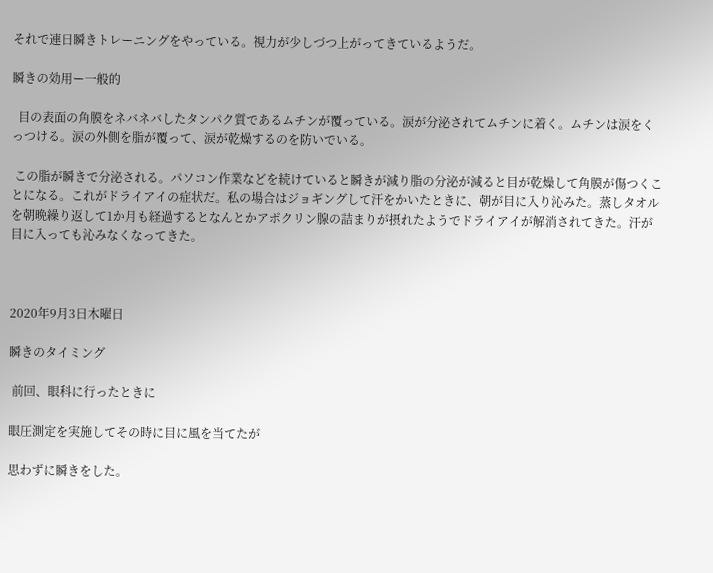それで連日瞬きトレーニングをやっている。視力が少しづつ上がってきているようだ。

瞬きの効用ー一般的

  目の表面の角膜をネバネバしたタンパク質であるムチンが覆っている。涙が分泌されてムチンに着く。ムチンは涙をくっつける。涙の外側を脂が覆って、涙が乾燥するのを防いでいる。

 この脂が瞬きで分泌される。パソコン作業などを続けていると瞬きが減り脂の分泌が減ると目が乾燥して角膜が傷つくことになる。これがドライアイの症状だ。私の場合はジョギングして汗をかいたときに、朝が目に入り沁みた。蒸しタオルを朝晩繰り返して1か月も経過するとなんとかアポクリン腺の詰まりが摂れたようでドライアイが解消されてきた。汗が目に入っても沁みなくなってきた。



2020年9月3日木曜日

瞬きのタイミング

 前回、眼科に行ったときに

眼圧測定を実施してその時に目に風を当てたが

思わずに瞬きをした。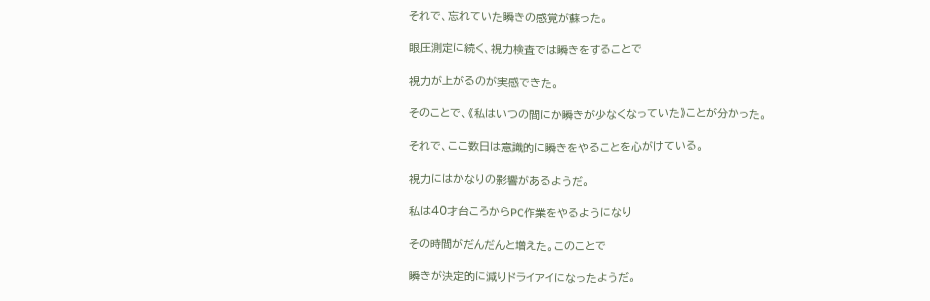それで、忘れていた瞬きの感覚が蘇った。

眼圧測定に続く、視力検査では瞬きをすることで

視力が上がるのが実感できた。

そのことで、《私はいつの間にか瞬きが少なくなっていた》ことが分かった。

それで、ここ数日は意識的に瞬きをやることを心がけている。

視力にはかなりの影響があるようだ。

私は40才台ころからPC作業をやるようになり

その時間がだんだんと増えた。このことで

瞬きが決定的に減りドライアイになったようだ。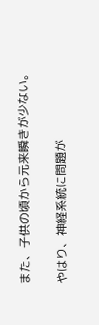また、子供の頃から元来瞬きが少ない。

やはり、神経系統に問題が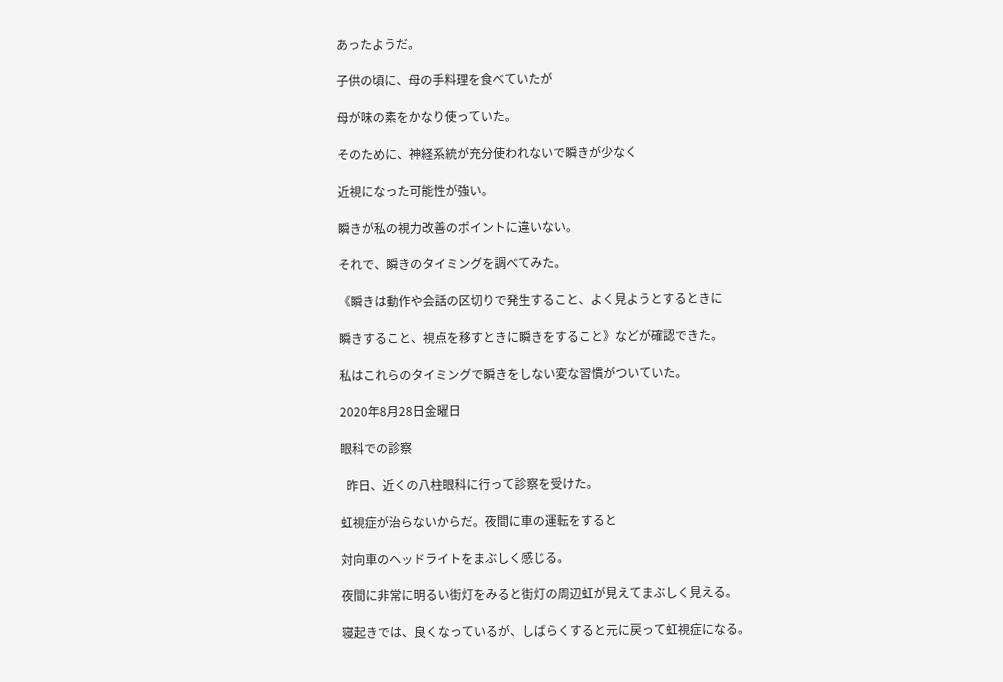あったようだ。

子供の頃に、母の手料理を食べていたが

母が味の素をかなり使っていた。

そのために、神経系統が充分使われないで瞬きが少なく

近視になった可能性が強い。

瞬きが私の視力改善のポイントに違いない。

それで、瞬きのタイミングを調べてみた。

《瞬きは動作や会話の区切りで発生すること、よく見ようとするときに

瞬きすること、視点を移すときに瞬きをすること》などが確認できた。

私はこれらのタイミングで瞬きをしない変な習慣がついていた。

2020年8月28日金曜日

眼科での診察

  昨日、近くの八柱眼科に行って診察を受けた。

虹視症が治らないからだ。夜間に車の運転をすると

対向車のヘッドライトをまぶしく感じる。

夜間に非常に明るい街灯をみると街灯の周辺虹が見えてまぶしく見える。

寝起きでは、良くなっているが、しばらくすると元に戻って虹視症になる。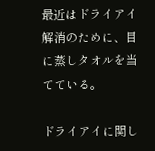最近はドライアイ解消のために、目に蒸しタオルを当てている。

ドライアイに関し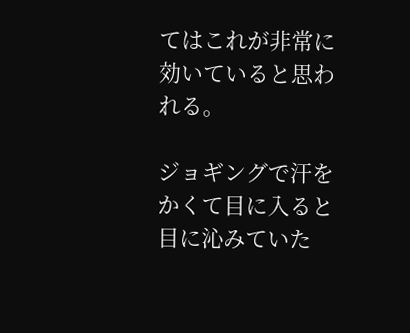てはこれが非常に効いていると思われる。

ジョギングで汗をかくて目に入ると目に沁みていた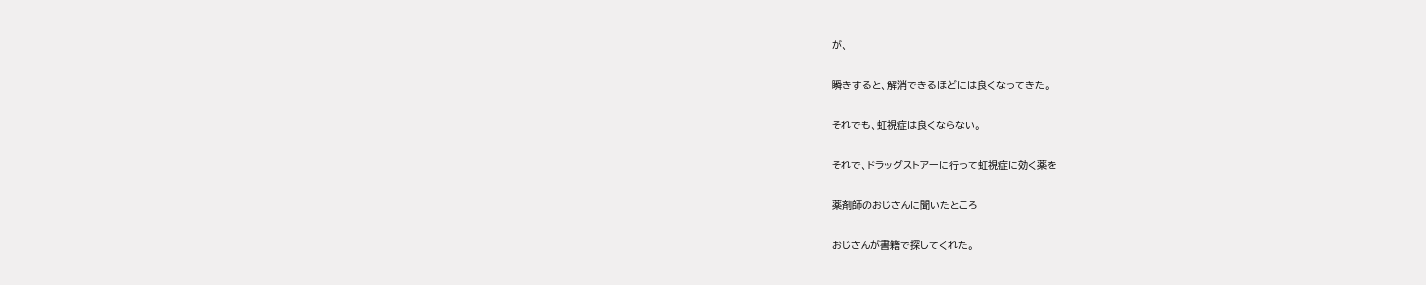が、

瞬きすると、解消できるほどには良くなってきた。

それでも、虹視症は良くならない。

それで、ドラッグストアーに行って虹視症に効く薬を

薬剤師のおじさんに聞いたところ

おじさんが書籍で探してくれた。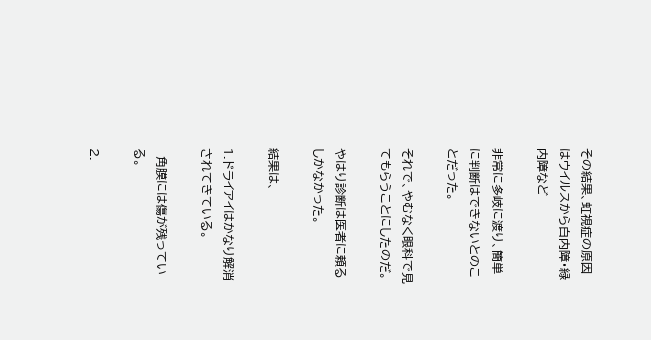その結果、虹視症の原因はウイルスから白内障・緑内障など

非常に多岐に渡り、簡単に判断はできないとのことだった。

それで、やむなく眼科で見てもらうことにしたのだ。

やはり診断は医者に頼るしかなかった。

結果は、

1.ドライアイはかなり解消されてきている。

  角膜には傷が残っている。

2.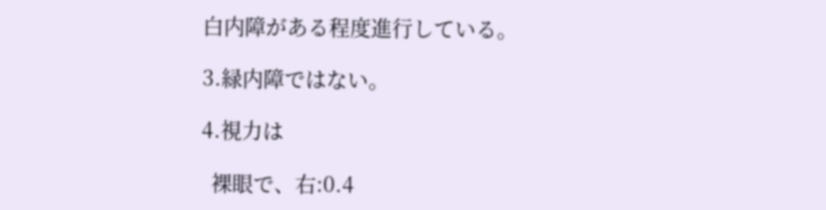白内障がある程度進行している。

3.緑内障ではない。

4.視力は

  裸眼で、右:0.4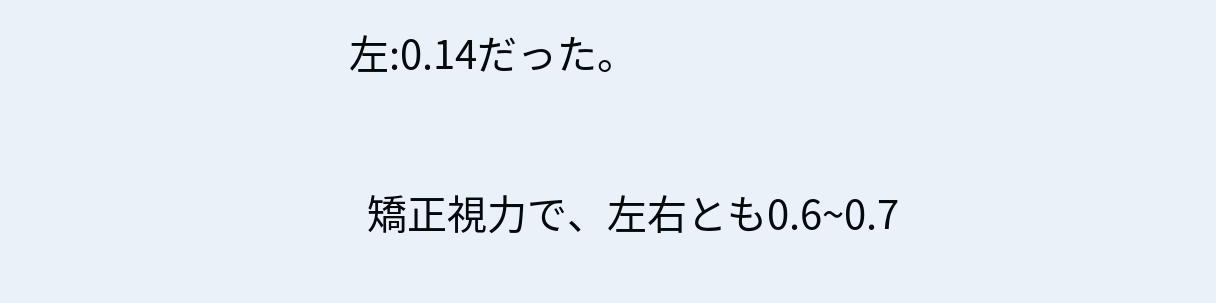左:0.14だった。

  矯正視力で、左右とも0.6~0.7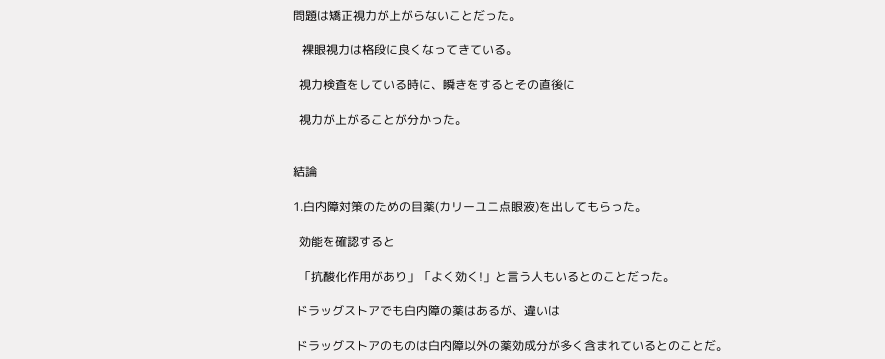問題は矯正視力が上がらないことだった。

   裸眼視力は格段に良くなってきている。

  視力検査をしている時に、瞬きをするとその直後に

  視力が上がることが分かった。


結論

1.白内障対策のための目薬(カリーユニ点眼液)を出してもらった。

  効能を確認すると

  「抗酸化作用があり」「よく効く!」と言う人もいるとのことだった。

 ドラッグストアでも白内障の薬はあるが、違いは

 ドラッグストアのものは白内障以外の薬効成分が多く含まれているとのことだ。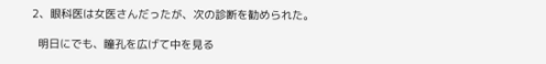2、眼科医は女医さんだったが、次の診断を勧められた。

  明日にでも、瞳孔を広げて中を見る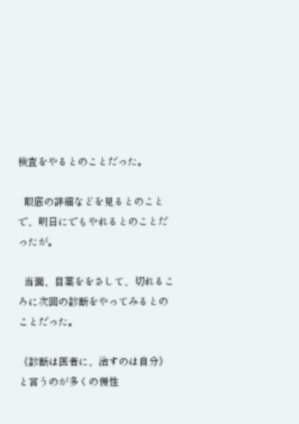検査をやるとのことだった。

  眼底の詳細などを見るとのことで、明日にでもやれるとのことだったが。

  当面、目薬ををさして、切れるころに次回の診断をやってみるとのことだった。

《診断は医者に、治すのは自分》と言うのが多くの慢性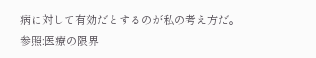病に対して有効だとするのが私の考え方だ。参照:医療の限界